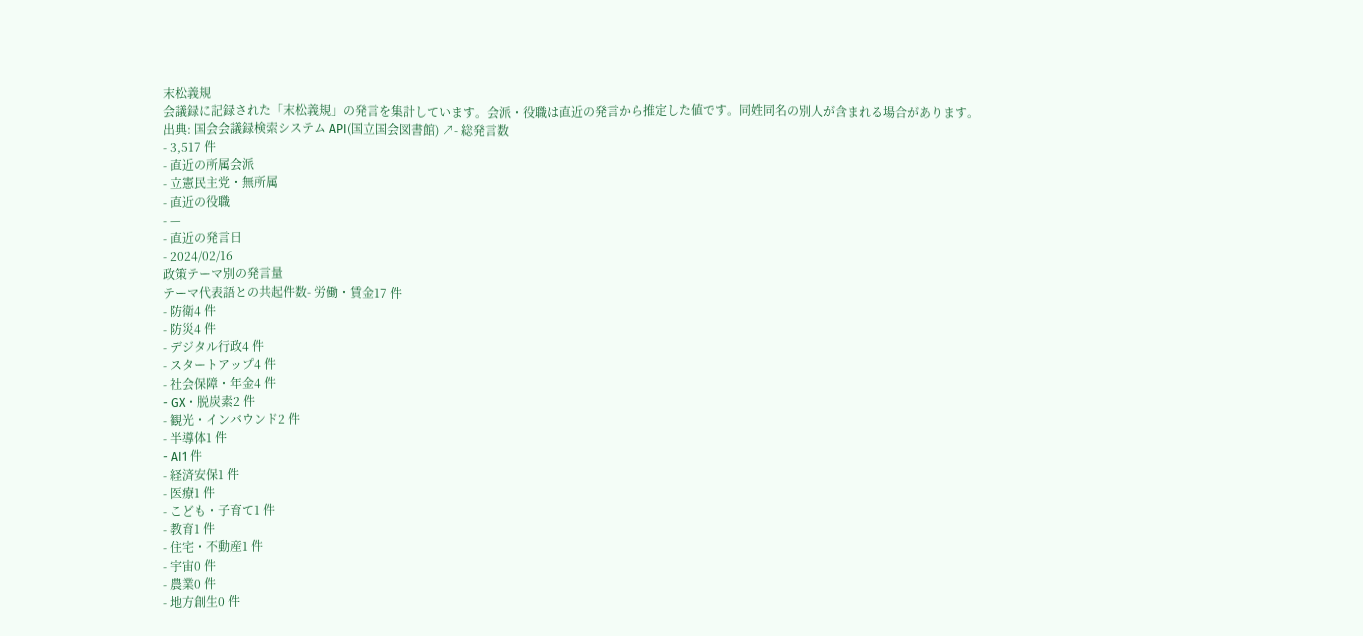末松義規
会議録に記録された「末松義規」の発言を集計しています。会派・役職は直近の発言から推定した値です。同姓同名の別人が含まれる場合があります。
出典: 国会会議録検索システム API(国立国会図書館) ↗- 総発言数
- 3,517 件
- 直近の所属会派
- 立憲民主党・無所属
- 直近の役職
- —
- 直近の発言日
- 2024/02/16
政策テーマ別の発言量
テーマ代表語との共起件数- 労働・賃金17 件
- 防衛4 件
- 防災4 件
- デジタル行政4 件
- スタートアップ4 件
- 社会保障・年金4 件
- GX・脱炭素2 件
- 観光・インバウンド2 件
- 半導体1 件
- AI1 件
- 経済安保1 件
- 医療1 件
- こども・子育て1 件
- 教育1 件
- 住宅・不動産1 件
- 宇宙0 件
- 農業0 件
- 地方創生0 件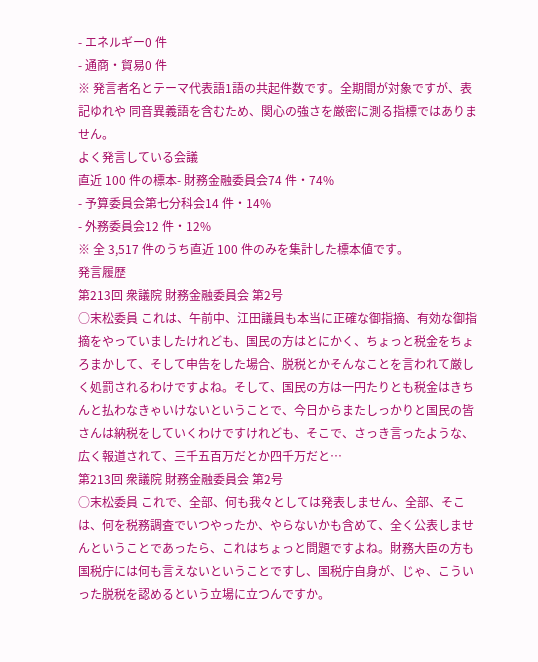- エネルギー0 件
- 通商・貿易0 件
※ 発言者名とテーマ代表語1語の共起件数です。全期間が対象ですが、表記ゆれや 同音異義語を含むため、関心の強さを厳密に測る指標ではありません。
よく発言している会議
直近 100 件の標本- 財務金融委員会74 件・74%
- 予算委員会第七分科会14 件・14%
- 外務委員会12 件・12%
※ 全 3,517 件のうち直近 100 件のみを集計した標本値です。
発言履歴
第213回 衆議院 財務金融委員会 第2号
○末松委員 これは、午前中、江田議員も本当に正確な御指摘、有効な御指摘をやっていましたけれども、国民の方はとにかく、ちょっと税金をちょろまかして、そして申告をした場合、脱税とかそんなことを言われて厳しく処罰されるわけですよね。そして、国民の方は一円たりとも税金はきちんと払わなきゃいけないということで、今日からまたしっかりと国民の皆さんは納税をしていくわけですけれども、そこで、さっき言ったような、広く報道されて、三千五百万だとか四千万だと…
第213回 衆議院 財務金融委員会 第2号
○末松委員 これで、全部、何も我々としては発表しません、全部、そこは、何を税務調査でいつやったか、やらないかも含めて、全く公表しませんということであったら、これはちょっと問題ですよね。財務大臣の方も国税庁には何も言えないということですし、国税庁自身が、じゃ、こういった脱税を認めるという立場に立つんですか。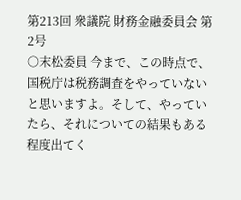第213回 衆議院 財務金融委員会 第2号
○末松委員 今まで、この時点で、国税庁は税務調査をやっていないと思いますよ。そして、やっていたら、それについての結果もある程度出てく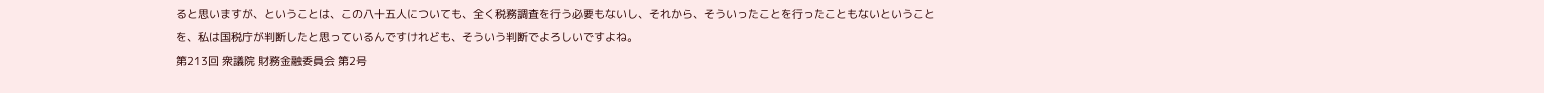ると思いますが、ということは、この八十五人についても、全く税務調査を行う必要もないし、それから、そういったことを行ったこともないということを、私は国税庁が判断したと思っているんですけれども、そういう判断でよろしいですよね。
第213回 衆議院 財務金融委員会 第2号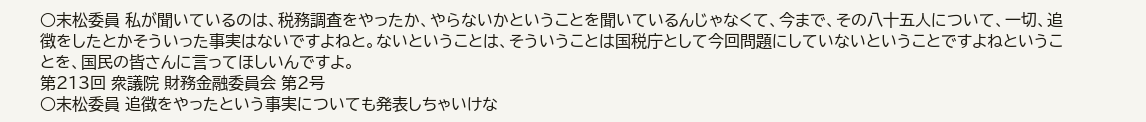○末松委員 私が聞いているのは、税務調査をやったか、やらないかということを聞いているんじゃなくて、今まで、その八十五人について、一切、追徴をしたとかそういった事実はないですよねと。ないということは、そういうことは国税庁として今回問題にしていないということですよねということを、国民の皆さんに言ってほしいんですよ。
第213回 衆議院 財務金融委員会 第2号
○末松委員 追徴をやったという事実についても発表しちゃいけな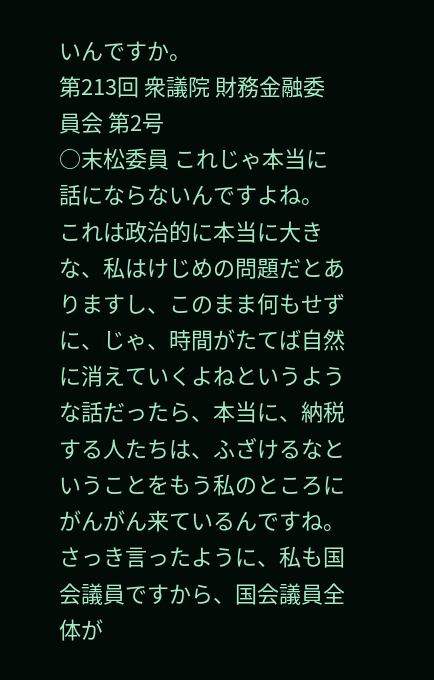いんですか。
第213回 衆議院 財務金融委員会 第2号
○末松委員 これじゃ本当に話にならないんですよね。 これは政治的に本当に大きな、私はけじめの問題だとありますし、このまま何もせずに、じゃ、時間がたてば自然に消えていくよねというような話だったら、本当に、納税する人たちは、ふざけるなということをもう私のところにがんがん来ているんですね。さっき言ったように、私も国会議員ですから、国会議員全体が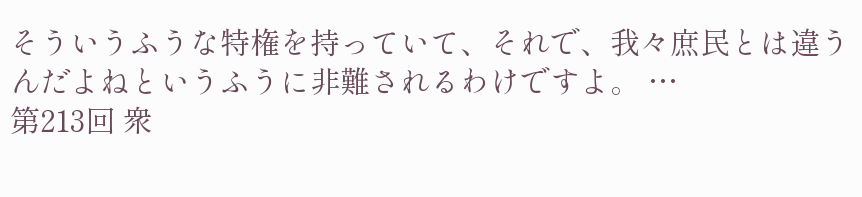そういうふうな特権を持っていて、それで、我々庶民とは違うんだよねというふうに非難されるわけですよ。 …
第213回 衆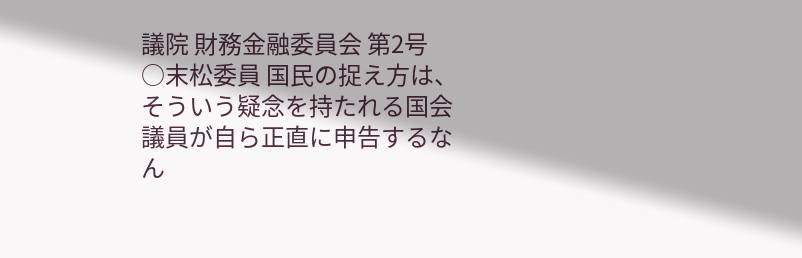議院 財務金融委員会 第2号
○末松委員 国民の捉え方は、そういう疑念を持たれる国会議員が自ら正直に申告するなん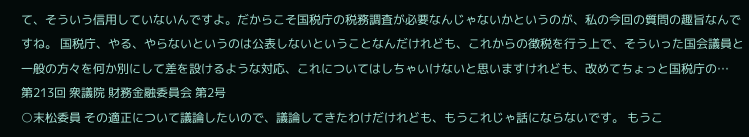て、そういう信用していないんですよ。だからこそ国税庁の税務調査が必要なんじゃないかというのが、私の今回の質問の趣旨なんですね。 国税庁、やる、やらないというのは公表しないということなんだけれども、これからの徴税を行う上で、そういった国会議員と一般の方々を何か別にして差を設けるような対応、これについてはしちゃいけないと思いますけれども、改めてちょっと国税庁の…
第213回 衆議院 財務金融委員会 第2号
○末松委員 その適正について議論したいので、議論してきたわけだけれども、もうこれじゃ話にならないです。 もうこ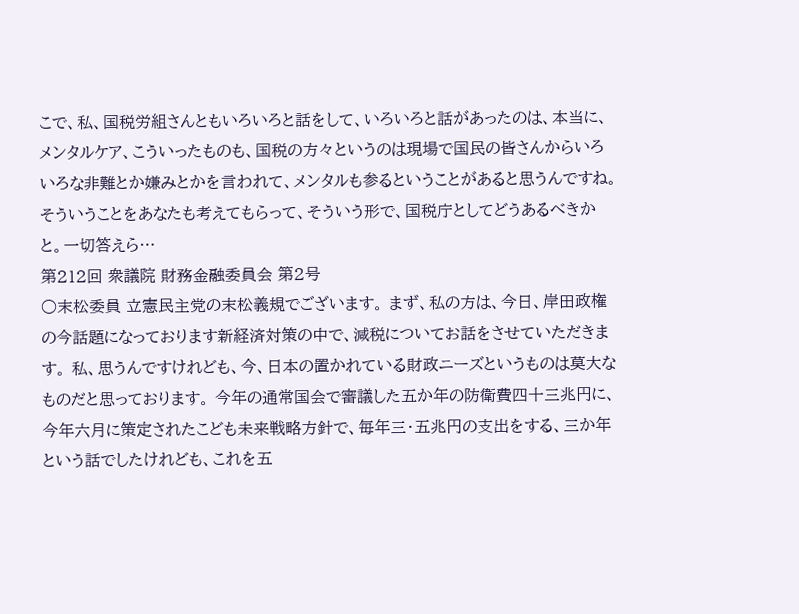こで、私、国税労組さんともいろいろと話をして、いろいろと話があったのは、本当に、メンタルケア、こういったものも、国税の方々というのは現場で国民の皆さんからいろいろな非難とか嫌みとかを言われて、メンタルも参るということがあると思うんですね。そういうことをあなたも考えてもらって、そういう形で、国税庁としてどうあるべきかと。一切答えら…
第212回 衆議院 財務金融委員会 第2号
○末松委員 立憲民主党の末松義規でございます。 まず、私の方は、今日、岸田政権の今話題になっております新経済対策の中で、減税についてお話をさせていただきます。 私、思うんですけれども、今、日本の置かれている財政ニーズというものは莫大なものだと思っております。 今年の通常国会で審議した五か年の防衛費四十三兆円に、今年六月に策定されたこども未来戦略方針で、毎年三・五兆円の支出をする、三か年という話でしたけれども、これを五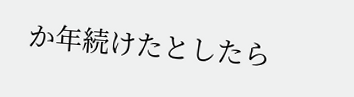か年続けたとしたら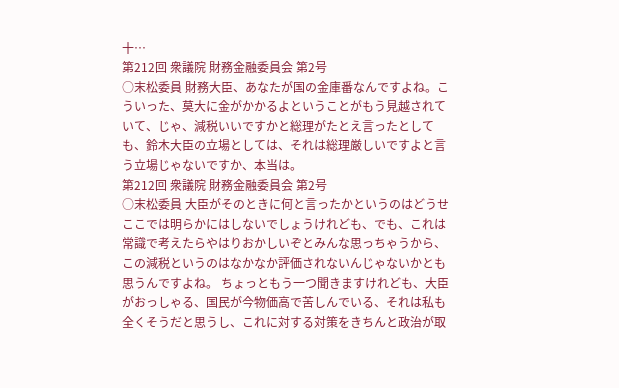十…
第212回 衆議院 財務金融委員会 第2号
○末松委員 財務大臣、あなたが国の金庫番なんですよね。こういった、莫大に金がかかるよということがもう見越されていて、じゃ、減税いいですかと総理がたとえ言ったとしても、鈴木大臣の立場としては、それは総理厳しいですよと言う立場じゃないですか、本当は。
第212回 衆議院 財務金融委員会 第2号
○末松委員 大臣がそのときに何と言ったかというのはどうせここでは明らかにはしないでしょうけれども、でも、これは常識で考えたらやはりおかしいぞとみんな思っちゃうから、この減税というのはなかなか評価されないんじゃないかとも思うんですよね。 ちょっともう一つ聞きますけれども、大臣がおっしゃる、国民が今物価高で苦しんでいる、それは私も全くそうだと思うし、これに対する対策をきちんと政治が取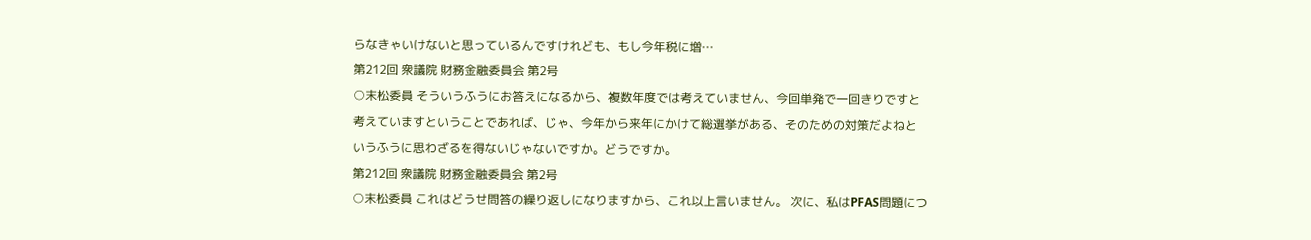らなきゃいけないと思っているんですけれども、もし今年税に増…
第212回 衆議院 財務金融委員会 第2号
○末松委員 そういうふうにお答えになるから、複数年度では考えていません、今回単発で一回きりですと考えていますということであれば、じゃ、今年から来年にかけて総選挙がある、そのための対策だよねというふうに思わざるを得ないじゃないですか。どうですか。
第212回 衆議院 財務金融委員会 第2号
○末松委員 これはどうせ問答の繰り返しになりますから、これ以上言いません。 次に、私はPFAS問題につ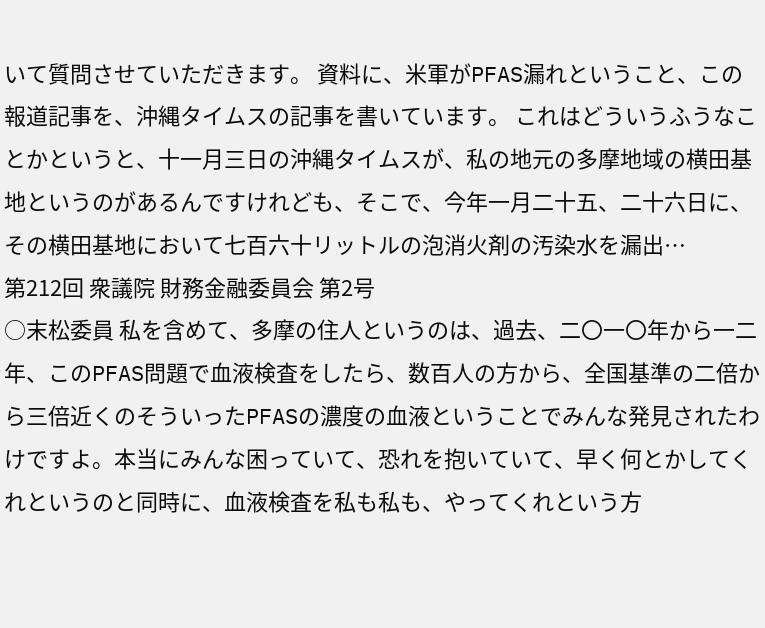いて質問させていただきます。 資料に、米軍がPFAS漏れということ、この報道記事を、沖縄タイムスの記事を書いています。 これはどういうふうなことかというと、十一月三日の沖縄タイムスが、私の地元の多摩地域の横田基地というのがあるんですけれども、そこで、今年一月二十五、二十六日に、その横田基地において七百六十リットルの泡消火剤の汚染水を漏出…
第212回 衆議院 財務金融委員会 第2号
○末松委員 私を含めて、多摩の住人というのは、過去、二〇一〇年から一二年、このPFAS問題で血液検査をしたら、数百人の方から、全国基準の二倍から三倍近くのそういったPFASの濃度の血液ということでみんな発見されたわけですよ。本当にみんな困っていて、恐れを抱いていて、早く何とかしてくれというのと同時に、血液検査を私も私も、やってくれという方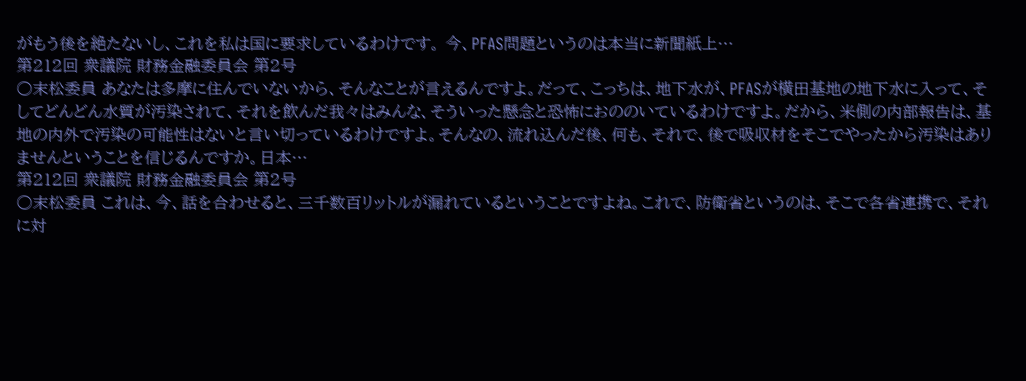がもう後を絶たないし、これを私は国に要求しているわけです。 今、PFAS問題というのは本当に新聞紙上…
第212回 衆議院 財務金融委員会 第2号
○末松委員 あなたは多摩に住んでいないから、そんなことが言えるんですよ。だって、こっちは、地下水が、PFASが横田基地の地下水に入って、そしてどんどん水質が汚染されて、それを飲んだ我々はみんな、そういった懸念と恐怖におののいているわけですよ。だから、米側の内部報告は、基地の内外で汚染の可能性はないと言い切っているわけですよ。そんなの、流れ込んだ後、何も、それで、後で吸収材をそこでやったから汚染はありませんということを信じるんですか。日本…
第212回 衆議院 財務金融委員会 第2号
○末松委員 これは、今、話を合わせると、三千数百リットルが漏れているということですよね。これで、防衛省というのは、そこで各省連携で、それに対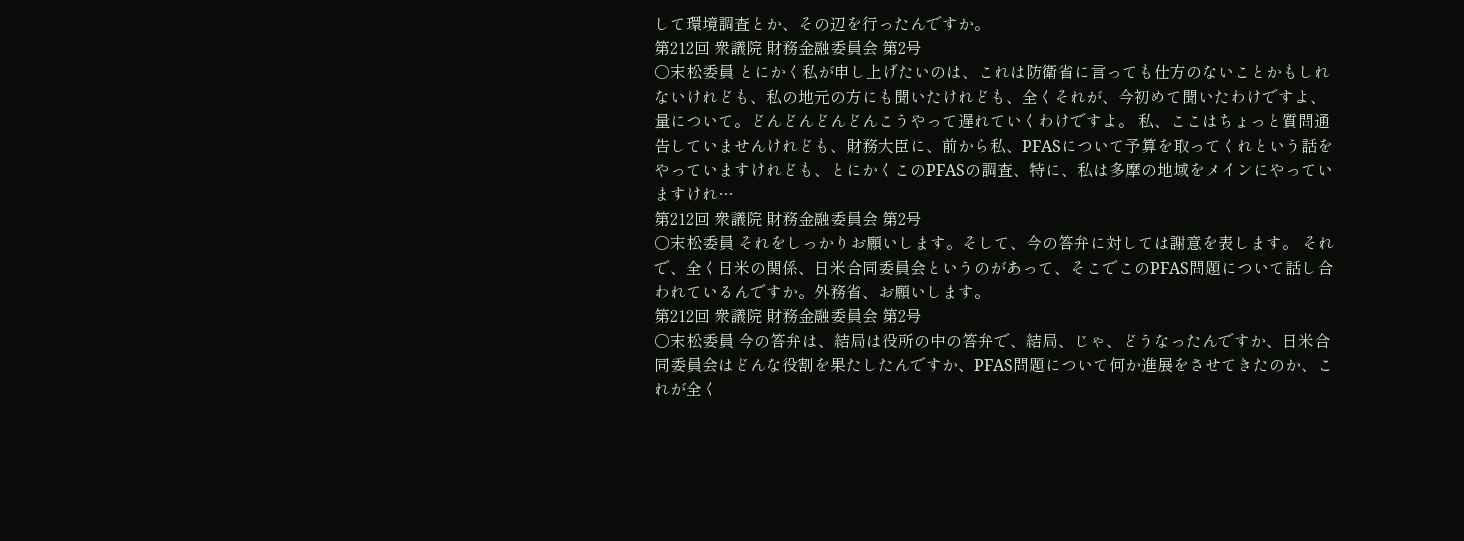して環境調査とか、その辺を行ったんですか。
第212回 衆議院 財務金融委員会 第2号
○末松委員 とにかく私が申し上げたいのは、これは防衛省に言っても仕方のないことかもしれないけれども、私の地元の方にも聞いたけれども、全くそれが、今初めて聞いたわけですよ、量について。どんどんどんどんこうやって遅れていくわけですよ。 私、ここはちょっと質問通告していませんけれども、財務大臣に、前から私、PFASについて予算を取ってくれという話をやっていますけれども、とにかくこのPFASの調査、特に、私は多摩の地域をメインにやっていますけれ…
第212回 衆議院 財務金融委員会 第2号
○末松委員 それをしっかりお願いします。そして、今の答弁に対しては謝意を表します。 それで、全く日米の関係、日米合同委員会というのがあって、そこでこのPFAS問題について話し合われているんですか。外務省、お願いします。
第212回 衆議院 財務金融委員会 第2号
○末松委員 今の答弁は、結局は役所の中の答弁で、結局、じゃ、どうなったんですか、日米合同委員会はどんな役割を果たしたんですか、PFAS問題について何か進展をさせてきたのか、これが全く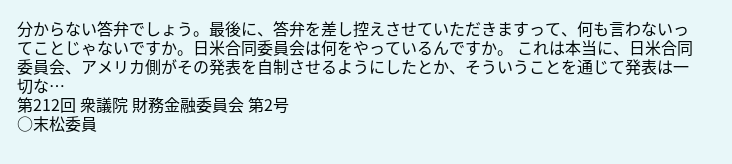分からない答弁でしょう。最後に、答弁を差し控えさせていただきますって、何も言わないってことじゃないですか。日米合同委員会は何をやっているんですか。 これは本当に、日米合同委員会、アメリカ側がその発表を自制させるようにしたとか、そういうことを通じて発表は一切な…
第212回 衆議院 財務金融委員会 第2号
○末松委員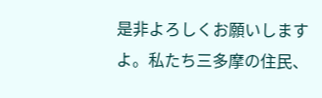是非よろしくお願いしますよ。私たち三多摩の住民、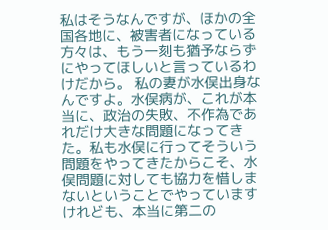私はそうなんですが、ほかの全国各地に、被害者になっている方々は、もう一刻も猶予ならずにやってほしいと言っているわけだから。 私の妻が水俣出身なんですよ。水俣病が、これが本当に、政治の失敗、不作為であれだけ大きな問題になってきた。私も水俣に行ってそういう問題をやってきたからこそ、水俣問題に対しても協力を惜しまないということでやっていますけれども、本当に第二の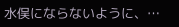水俣にならないように、…